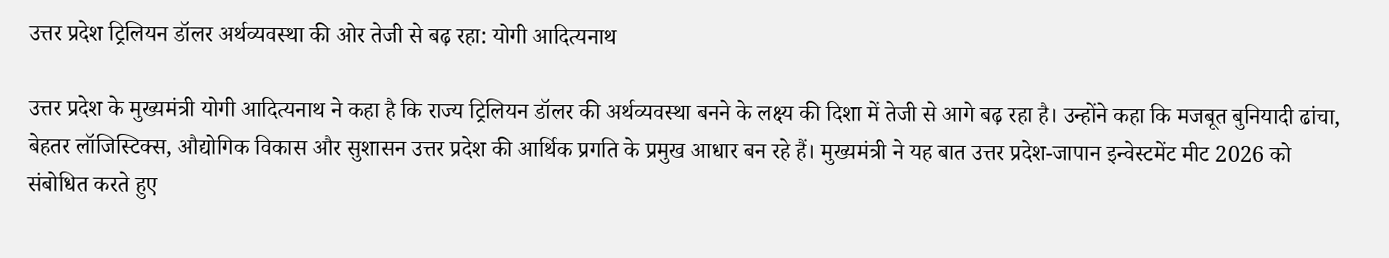उत्तर प्रदेश ट्रिलियन डॉलर अर्थव्यवस्था की ओर तेजी से बढ़ रहा: योगी आदित्यनाथ

उत्तर प्रदेश के मुख्यमंत्री योगी आदित्यनाथ ने कहा है कि राज्य ट्रिलियन डॉलर की अर्थव्यवस्था बनने के लक्ष्य की दिशा में तेजी से आगे बढ़ रहा है। उन्होंने कहा कि मजबूत बुनियादी ढांचा, बेहतर लॉजिस्टिक्स, औद्योगिक विकास और सुशासन उत्तर प्रदेश की आर्थिक प्रगति के प्रमुख आधार बन रहे हैं। मुख्यमंत्री ने यह बात उत्तर प्रदेश-जापान इन्वेस्टमेंट मीट 2026 को संबोधित करते हुए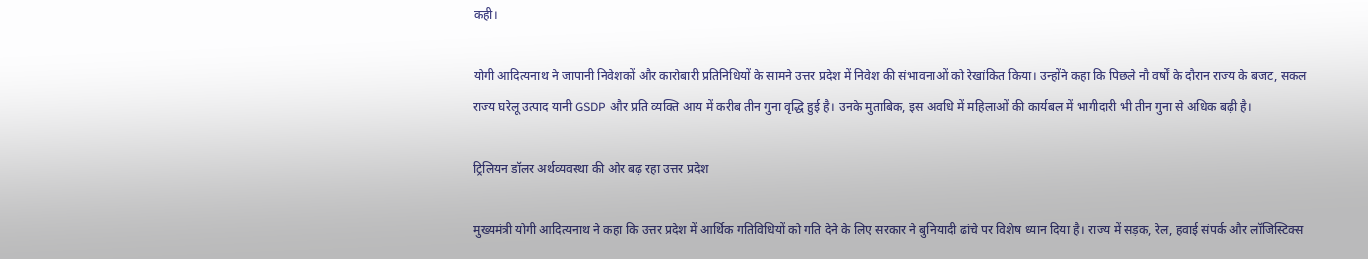कही।

योगी आदित्यनाथ ने जापानी निवेशकों और कारोबारी प्रतिनिधियों के सामने उत्तर प्रदेश में निवेश की संभावनाओं को रेखांकित किया। उन्होंने कहा कि पिछले नौ वर्षों के दौरान राज्य के बजट, सकल राज्य घरेलू उत्पाद यानी GSDP और प्रति व्यक्ति आय में करीब तीन गुना वृद्धि हुई है। उनके मुताबिक, इस अवधि में महिलाओं की कार्यबल में भागीदारी भी तीन गुना से अधिक बढ़ी है।

ट्रिलियन डॉलर अर्थव्यवस्था की ओर बढ़ रहा उत्तर प्रदेश

मुख्यमंत्री योगी आदित्यनाथ ने कहा कि उत्तर प्रदेश में आर्थिक गतिविधियों को गति देने के लिए सरकार ने बुनियादी ढांचे पर विशेष ध्यान दिया है। राज्य में सड़क, रेल, हवाई संपर्क और लॉजिस्टिक्स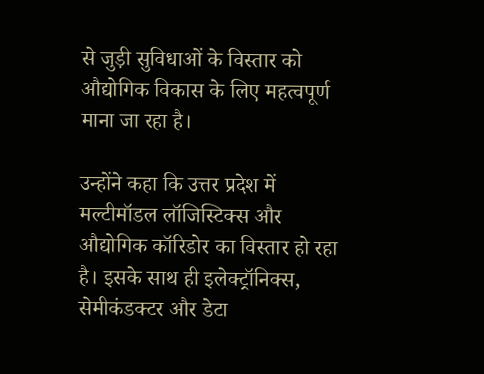से जुड़ी सुविधाओं के विस्तार को औद्योगिक विकास के लिए महत्वपूर्ण माना जा रहा है।

उन्होंने कहा कि उत्तर प्रदेश में मल्टीमॉडल लॉजिस्टिक्स और औद्योगिक कॉरिडोर का विस्तार हो रहा है। इसके साथ ही इलेक्ट्रॉनिक्स, सेमीकंडक्टर और डेटा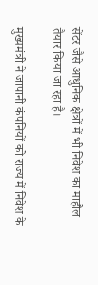सेंटर जैसे आधुनिक क्षेत्रों में भी निवेश का माहौल तैयार किया जा रहा है।

मुख्यमंत्री ने जापानी कंपनियों को राज्य में निवेश के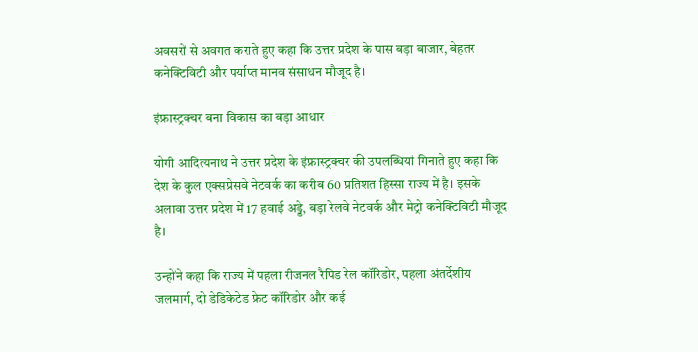अवसरों से अवगत कराते हुए कहा कि उत्तर प्रदेश के पास बड़ा बाजार, बेहतर कनेक्टिविटी और पर्याप्त मानव संसाधन मौजूद है।

इंफ्रास्ट्रक्चर बना विकास का बड़ा आधार

योगी आदित्यनाथ ने उत्तर प्रदेश के इंफ्रास्ट्रक्चर की उपलब्धियां गिनाते हुए कहा कि देश के कुल एक्सप्रेसवे नेटवर्क का करीब 60 प्रतिशत हिस्सा राज्य में है। इसके अलावा उत्तर प्रदेश में 17 हवाई अड्डे, बड़ा रेलवे नेटवर्क और मेट्रो कनेक्टिविटी मौजूद है।

उन्होंने कहा कि राज्य में पहला रीजनल रैपिड रेल कॉरिडोर, पहला अंतर्देशीय जलमार्ग, दो डेडिकेटेड फ्रेट कॉरिडोर और कई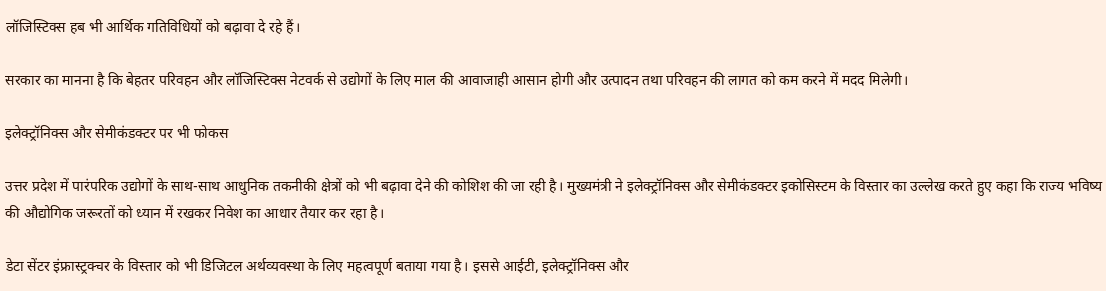लॉजिस्टिक्स हब भी आर्थिक गतिविधियों को बढ़ावा दे रहे हैं।

सरकार का मानना है कि बेहतर परिवहन और लॉजिस्टिक्स नेटवर्क से उद्योगों के लिए माल की आवाजाही आसान होगी और उत्पादन तथा परिवहन की लागत को कम करने में मदद मिलेगी।

इलेक्ट्रॉनिक्स और सेमीकंडक्टर पर भी फोकस

उत्तर प्रदेश में पारंपरिक उद्योगों के साथ-साथ आधुनिक तकनीकी क्षेत्रों को भी बढ़ावा देने की कोशिश की जा रही है। मुख्यमंत्री ने इलेक्ट्रॉनिक्स और सेमीकंडक्टर इकोसिस्टम के विस्तार का उल्लेख करते हुए कहा कि राज्य भविष्य की औद्योगिक जरूरतों को ध्यान में रखकर निवेश का आधार तैयार कर रहा है।

डेटा सेंटर इंफ्रास्ट्रक्चर के विस्तार को भी डिजिटल अर्थव्यवस्था के लिए महत्वपूर्ण बताया गया है। इससे आईटी, इलेक्ट्रॉनिक्स और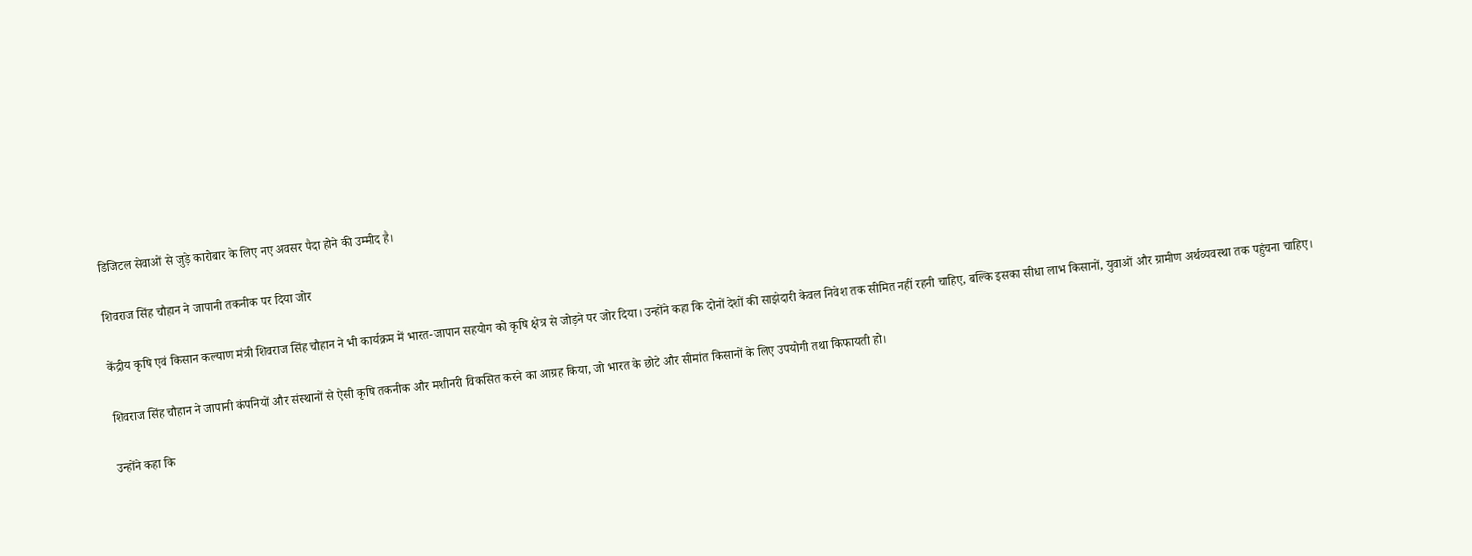डिजिटल सेवाओं से जुड़े कारोबार के लिए नए अवसर पैदा होने की उम्मीद है।

शिवराज सिंह चौहान ने जापानी तकनीक पर दिया जोर

केंद्रीय कृषि एवं किसान कल्याण मंत्री शिवराज सिंह चौहान ने भी कार्यक्रम में भारत-जापान सहयोग को कृषि क्षेत्र से जोड़ने पर जोर दिया। उन्होंने कहा कि दोनों देशों की साझेदारी केवल निवेश तक सीमित नहीं रहनी चाहिए, बल्कि इसका सीधा लाभ किसानों, युवाओं और ग्रामीण अर्थव्यवस्था तक पहुंचना चाहिए।

शिवराज सिंह चौहान ने जापानी कंपनियों और संस्थानों से ऐसी कृषि तकनीक और मशीनरी विकसित करने का आग्रह किया, जो भारत के छोटे और सीमांत किसानों के लिए उपयोगी तथा किफायती हो।

उन्होंने कहा कि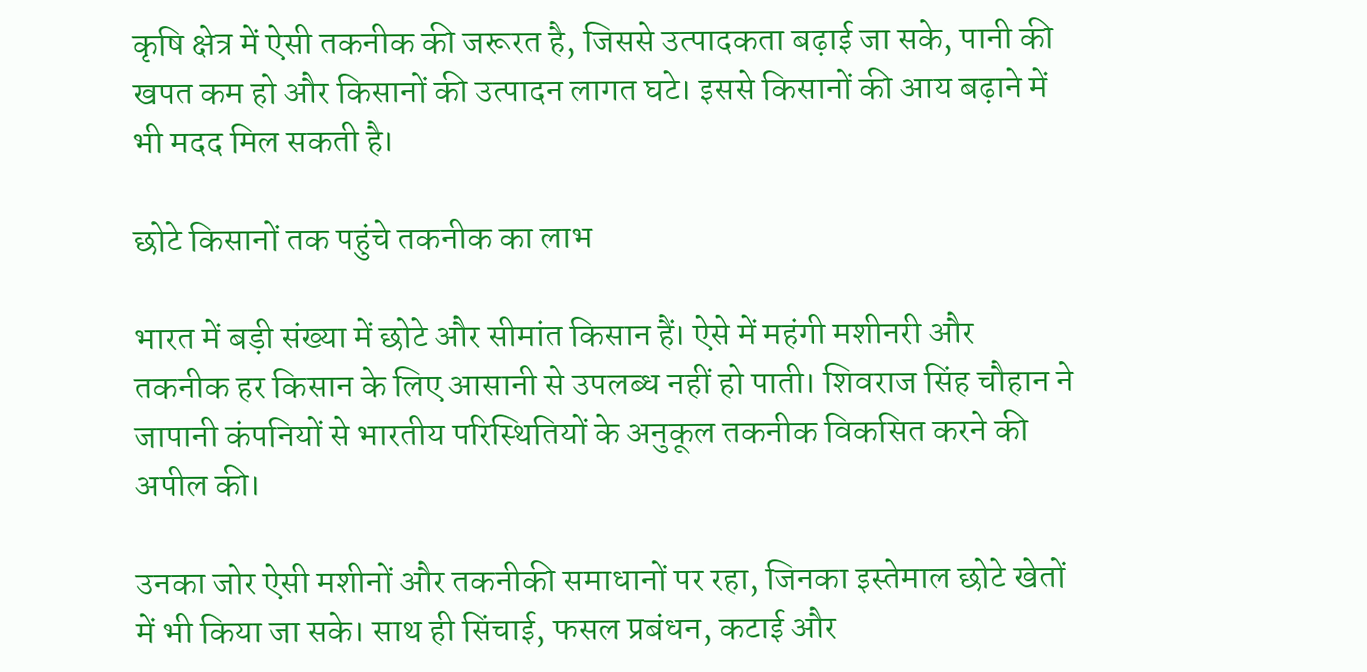कृषि क्षेत्र में ऐसी तकनीक की जरूरत है, जिससे उत्पादकता बढ़ाई जा सके, पानी की खपत कम हो और किसानों की उत्पादन लागत घटे। इससे किसानों की आय बढ़ाने में भी मदद मिल सकती है।

छोटे किसानों तक पहुंचे तकनीक का लाभ

भारत में बड़ी संख्या में छोटे और सीमांत किसान हैं। ऐसे में महंगी मशीनरी और तकनीक हर किसान के लिए आसानी से उपलब्ध नहीं हो पाती। शिवराज सिंह चौहान ने जापानी कंपनियों से भारतीय परिस्थितियों के अनुकूल तकनीक विकसित करने की अपील की।

उनका जोर ऐसी मशीनों और तकनीकी समाधानों पर रहा, जिनका इस्तेमाल छोटे खेतों में भी किया जा सके। साथ ही सिंचाई, फसल प्रबंधन, कटाई और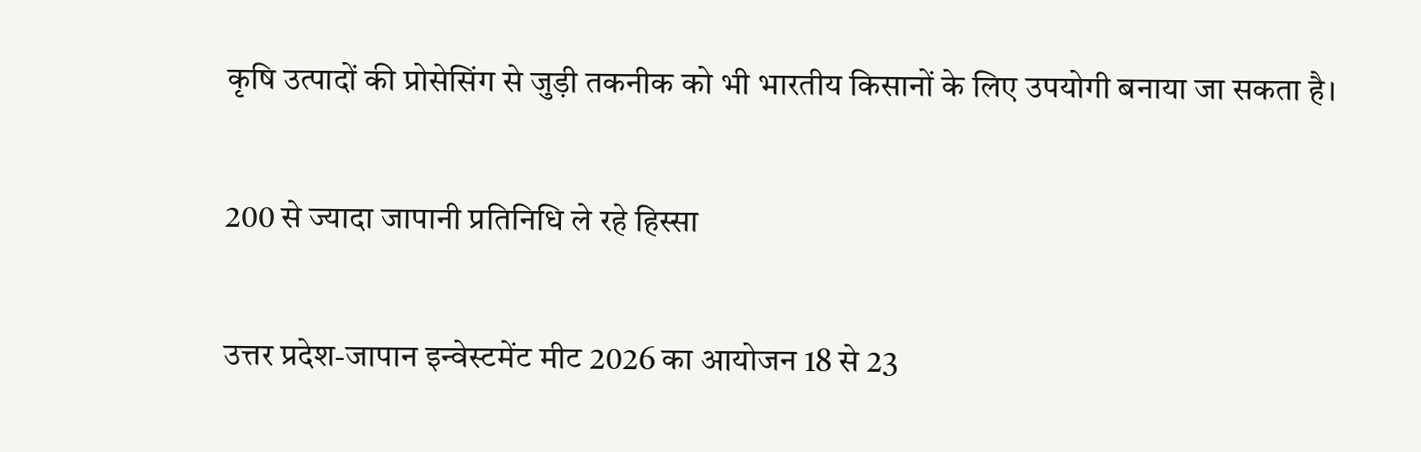कृषि उत्पादों की प्रोसेसिंग से जुड़ी तकनीक को भी भारतीय किसानों के लिए उपयोगी बनाया जा सकता है।

200 से ज्यादा जापानी प्रतिनिधि ले रहे हिस्सा

उत्तर प्रदेश-जापान इन्वेस्टमेंट मीट 2026 का आयोजन 18 से 23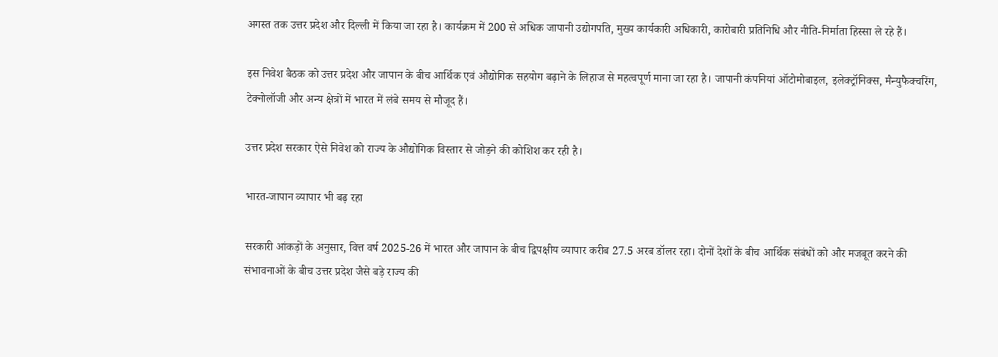अगस्त तक उत्तर प्रदेश और दिल्ली में किया जा रहा है। कार्यक्रम में 200 से अधिक जापानी उद्योगपति, मुख्य कार्यकारी अधिकारी, कारोबारी प्रतिनिधि और नीति-निर्माता हिस्सा ले रहे हैं।

इस निवेश बैठक को उत्तर प्रदेश और जापान के बीच आर्थिक एवं औद्योगिक सहयोग बढ़ाने के लिहाज से महत्वपूर्ण माना जा रहा है। जापानी कंपनियां ऑटोमोबाइल, इलेक्ट्रॉनिक्स, मैन्युफैक्चरिंग, टेक्नोलॉजी और अन्य क्षेत्रों में भारत में लंबे समय से मौजूद हैं।

उत्तर प्रदेश सरकार ऐसे निवेश को राज्य के औद्योगिक विस्तार से जोड़ने की कोशिश कर रही है।

भारत-जापान व्यापार भी बढ़ रहा

सरकारी आंकड़ों के अनुसार, वित्त वर्ष 2025-26 में भारत और जापान के बीच द्विपक्षीय व्यापार करीब 27.5 अरब डॉलर रहा। दोनों देशों के बीच आर्थिक संबंधों को और मजबूत करने की संभावनाओं के बीच उत्तर प्रदेश जैसे बड़े राज्य की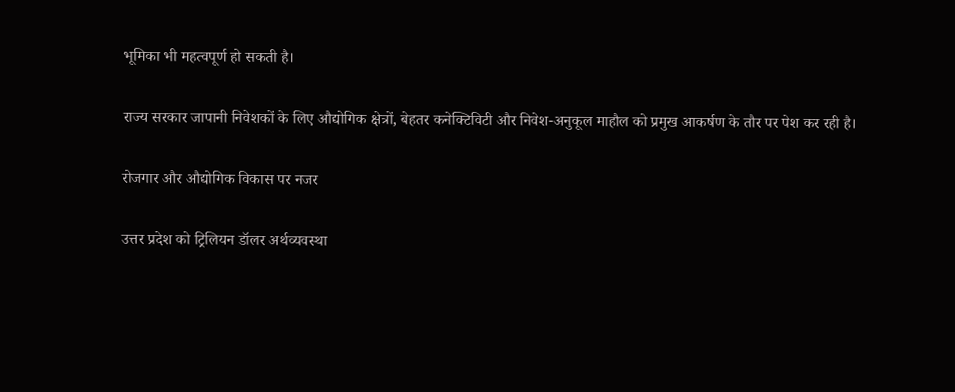भूमिका भी महत्वपूर्ण हो सकती है।

राज्य सरकार जापानी निवेशकों के लिए औद्योगिक क्षेत्रों, बेहतर कनेक्टिविटी और निवेश-अनुकूल माहौल को प्रमुख आकर्षण के तौर पर पेश कर रही है।

रोजगार और औद्योगिक विकास पर नजर

उत्तर प्रदेश को ट्रिलियन डॉलर अर्थव्यवस्था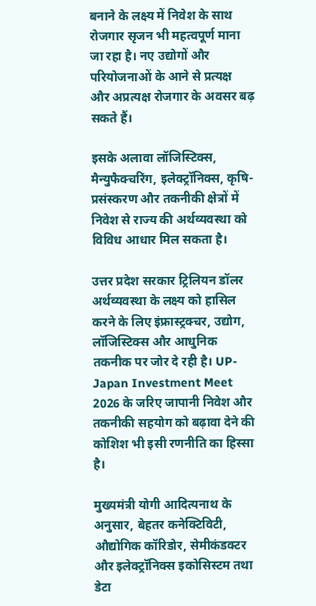बनाने के लक्ष्य में निवेश के साथ रोजगार सृजन भी महत्वपूर्ण माना जा रहा है। नए उद्योगों और परियोजनाओं के आने से प्रत्यक्ष और अप्रत्यक्ष रोजगार के अवसर बढ़ सकते हैं।

इसके अलावा लॉजिस्टिक्स, मैन्युफैक्चरिंग, इलेक्ट्रॉनिक्स, कृषि-प्रसंस्करण और तकनीकी क्षेत्रों में निवेश से राज्य की अर्थव्यवस्था को विविध आधार मिल सकता है।

उत्तर प्रदेश सरकार ट्रिलियन डॉलर अर्थव्यवस्था के लक्ष्य को हासिल करने के लिए इंफ्रास्ट्रक्चर, उद्योग, लॉजिस्टिक्स और आधुनिक तकनीक पर जोर दे रही है। UP-Japan Investment Meet 2026 के जरिए जापानी निवेश और तकनीकी सहयोग को बढ़ावा देने की कोशिश भी इसी रणनीति का हिस्सा है।

मुख्यमंत्री योगी आदित्यनाथ के अनुसार, बेहतर कनेक्टिविटी, औद्योगिक कॉरिडोर, सेमीकंडक्टर और इलेक्ट्रॉनिक्स इकोसिस्टम तथा डेटा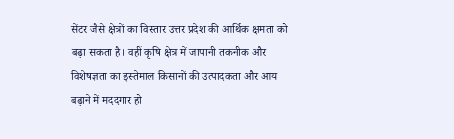सेंटर जैसे क्षेत्रों का विस्तार उत्तर प्रदेश की आर्थिक क्षमता को बढ़ा सकता है। वहीं कृषि क्षेत्र में जापानी तकनीक और विशेषज्ञता का इस्तेमाल किसानों की उत्पादकता और आय बढ़ाने में मददगार हो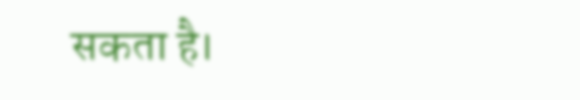सकता है।